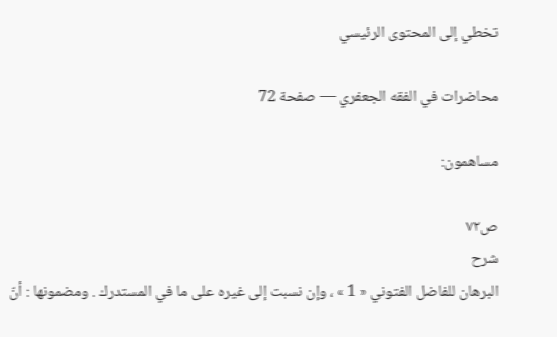تخطي إلى المحتوى الرئيسي

محاضرات في الفقه الجعفري — صفحة 72

مساهمون:

ص٧٢
شرح
البرهان للفاضل الفتوني « 1 » ، وإن نسبت إلى غيره على ما في المستدرك . ومضمونها : أنّ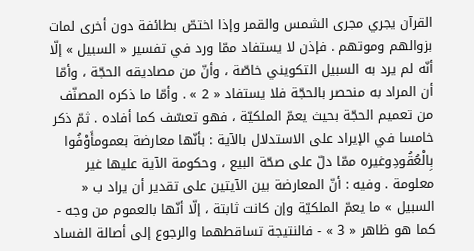القرآن يجري مجرى الشمس والقمر وإذا اختصّ بطائفة دون أخرى لمات بزوالهم وموتهم . فإذن لا يستفاد ممّا ورد في تفسير « السبيل » إلّا أنّه لم يرد به السبيل التكويني خاصّة ، وأنّ من مصاديقه الحجّة ، وأمّا أن المراد به منحصر بالحجّة فلا يستفاد « 2 » . وأمّا ما ذكره المصنّف من تعميم الحجّة بحيث يعمّ الملكيّة ، فهو تعسّف كما أفاده . ثمّ ذكر خامسا في الإيراد على الاستدلال بالآية : بأنّها معارضة بعمومأَوْفُوا بِالْعُقُودِوغيره ممّا دلّ على صحّة البيع ، وحكومة الآية عليها غير معلومة . وفيه : أنّ المعارضة بين الآيتين على تقدير أن يراد ب « السبيل » ما يعمّ الملكيّة وإن كانت ثابتة ، إلّا أنّها بالعموم من وجه - كما هو ظاهر « 3 » - فالنتيجة تساقطهما والرجوع إلى أصالة الفساد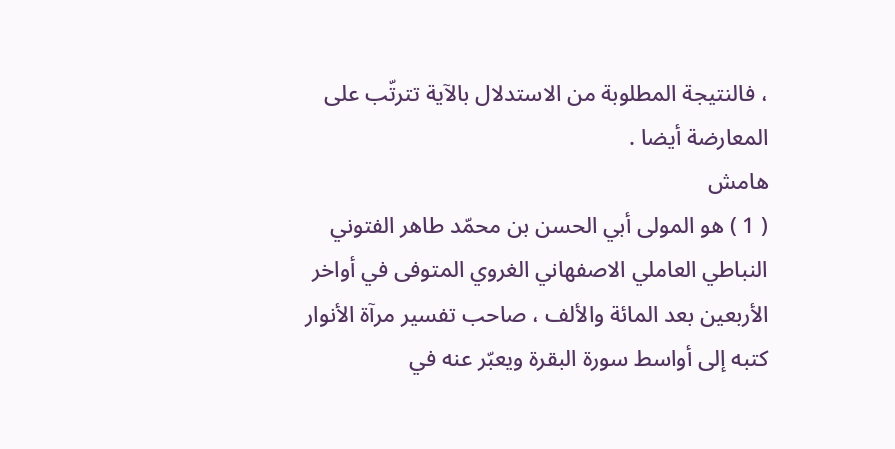، فالنتيجة المطلوبة من الاستدلال بالآية تترتّب على المعارضة أيضا .
هامش
( 1 ) هو المولى أبي الحسن بن محمّد طاهر الفتوني النباطي العاملي الاصفهاني الغروي المتوفى في أواخر الأربعين بعد المائة والألف ، صاحب تفسير مرآة الأنوار كتبه إلى أواسط سورة البقرة ويعبّر عنه في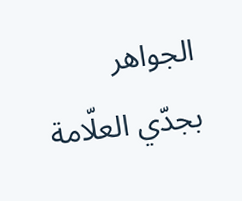الجواهر بجدّي العلّامة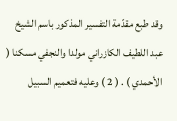وقد طبع مقدّمة التفسير المذكور باسم الشيخ عبد اللطيف الكازراني مولدا والنجفي مسكنا ( الأحمدي ) . ( 2 ) وعليه فتعميم السبيل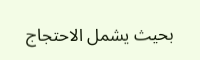بحيث يشمل الاحتجاج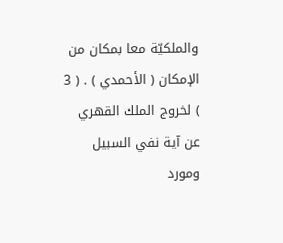والملكيّة معا بمكان من الإمكان ( الأحمدي ) . ( 3 ) لخروج الملك القهري عن آية نفي السبيل ومورد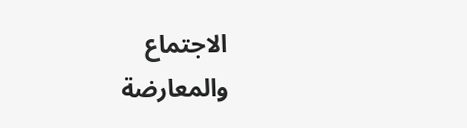الاجتماع والمعارضة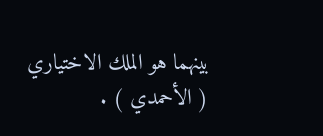بينهما هو الملك الاختياري ( الأحمدي ) .